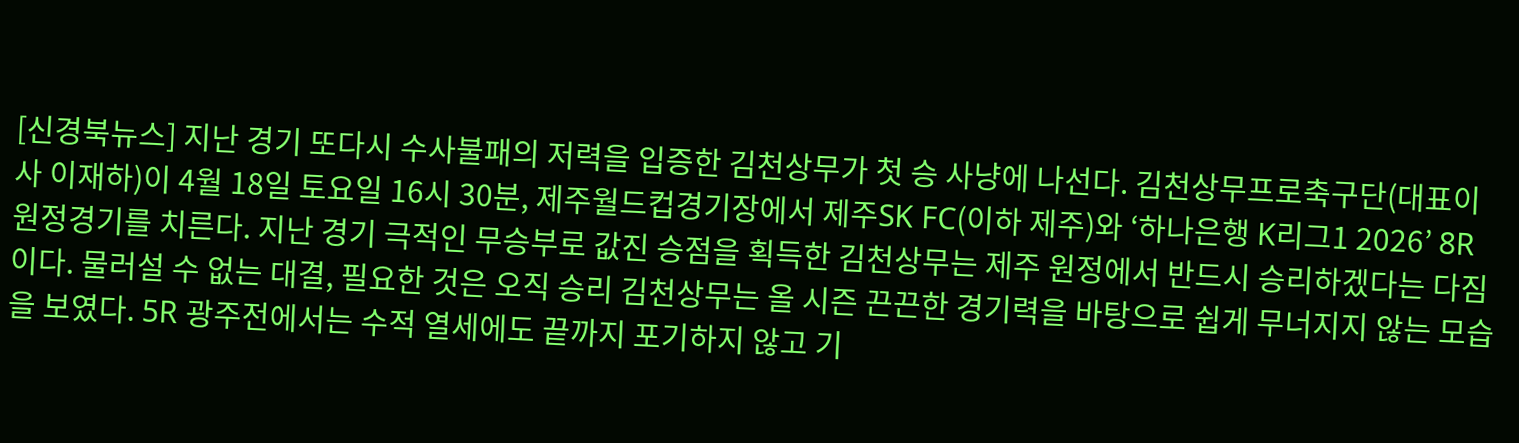[신경북뉴스] 지난 경기 또다시 수사불패의 저력을 입증한 김천상무가 첫 승 사냥에 나선다. 김천상무프로축구단(대표이사 이재하)이 4월 18일 토요일 16시 30분, 제주월드컵경기장에서 제주SK FC(이하 제주)와 ‘하나은행 K리그1 2026’ 8R 원정경기를 치른다. 지난 경기 극적인 무승부로 값진 승점을 획득한 김천상무는 제주 원정에서 반드시 승리하겠다는 다짐이다. 물러설 수 없는 대결, 필요한 것은 오직 승리 김천상무는 올 시즌 끈끈한 경기력을 바탕으로 쉽게 무너지지 않는 모습을 보였다. 5R 광주전에서는 수적 열세에도 끝까지 포기하지 않고 기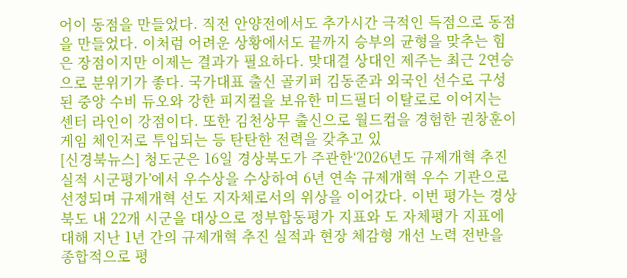어이 동점을 만들었다. 직전 안양전에서도 추가시간 극적인 득점으로 동점을 만들었다. 이처럼 어려운 상황에서도 끝까지 승부의 균형을 맞추는 힘은 장점이지만 이제는 결과가 필요하다. 맞대결 상대인 제주는 최근 2연승으로 분위기가 좋다. 국가대표 출신 골키퍼 김동준과 외국인 선수로 구성된 중앙 수비 듀오와 강한 피지컬을 보유한 미드필더 이탈로로 이어지는 센터 라인이 강점이다. 또한 김천상무 출신으로 월드컵을 경험한 권창훈이 게임 체인저로 투입되는 등 탄탄한 전력을 갖추고 있
[신경북뉴스] 청도군은 16일 경상북도가 주관한‘2026년도 규제개혁 추진실적 시군평가’에서 우수상을 수상하여 6년 연속 규제개혁 우수 기관으로 선정되며 규제개혁 선도 지자체로서의 위상을 이어갔다. 이번 평가는 경상북도 내 22개 시군을 대상으로 정부합동평가 지표와 도 자체평가 지표에 대해 지난 1년 간의 규제개혁 추진 실적과 현장 체감형 개선 노력 전반을 종합적으로 평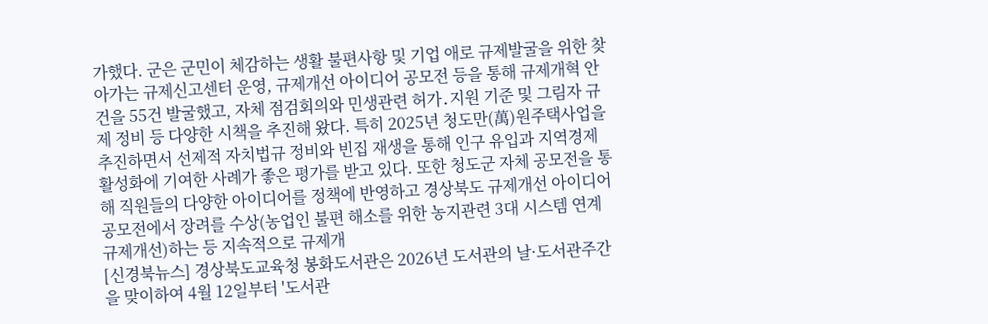가했다. 군은 군민이 체감하는 생활 불편사항 및 기업 애로 규제발굴을 위한 찾아가는 규제신고센터 운영, 규제개선 아이디어 공모전 등을 통해 규제개혁 안건을 55건 발굴했고, 자체 점검회의와 민생관련 허가․지원 기준 및 그림자 규제 정비 등 다양한 시책을 추진해 왔다. 특히 2025년 청도만(萬)원주택사업을 추진하면서 선제적 자치법규 정비와 빈집 재생을 통해 인구 유입과 지역경제 활성화에 기여한 사례가 좋은 평가를 받고 있다. 또한 청도군 자체 공모전을 통해 직원들의 다양한 아이디어를 정책에 반영하고 경상북도 규제개선 아이디어 공모전에서 장려를 수상(농업인 불편 해소를 위한 농지관련 3대 시스템 연계 규제개선)하는 등 지속적으로 규제개
[신경북뉴스] 경상북도교육청 봉화도서관은 2026년 도서관의 날·도서관주간을 맞이하여 4월 12일부터 '도서관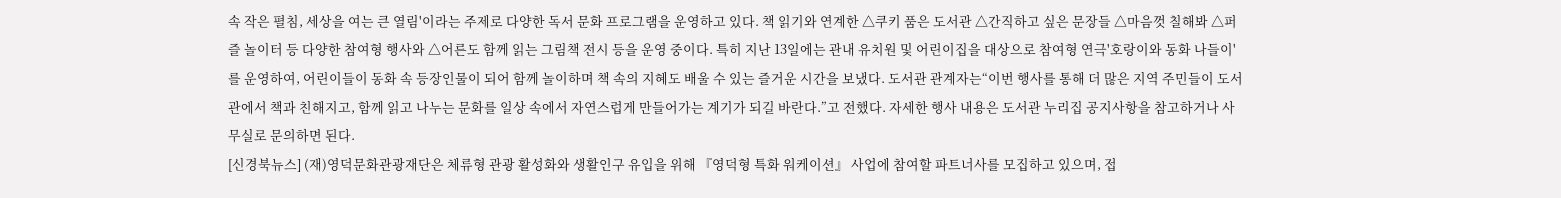속 작은 펼침, 세상을 여는 큰 열림'이라는 주제로 다양한 독서 문화 프로그램을 운영하고 있다. 책 읽기와 연계한 △쿠키 품은 도서관 △간직하고 싶은 문장들 △마음껏 칠해봐 △퍼즐 놀이터 등 다양한 참여형 행사와 △어른도 함께 읽는 그림책 전시 등을 운영 중이다. 특히 지난 13일에는 관내 유치원 및 어린이집을 대상으로 참여형 연극'호랑이와 동화 나들이'를 운영하여, 어린이들이 동화 속 등장인물이 되어 함께 놀이하며 책 속의 지혜도 배울 수 있는 즐거운 시간을 보냈다. 도서관 관계자는“이번 행사를 통해 더 많은 지역 주민들이 도서관에서 책과 친해지고, 함께 읽고 나누는 문화를 일상 속에서 자연스럽게 만들어가는 계기가 되길 바란다.”고 전했다. 자세한 행사 내용은 도서관 누리집 공지사항을 참고하거나 사무실로 문의하면 된다.
[신경북뉴스] (재)영덕문화관광재단은 체류형 관광 활성화와 생활인구 유입을 위해 『영덕형 특화 워케이션』 사업에 참여할 파트너사를 모집하고 있으며, 접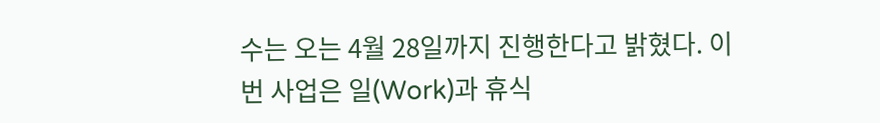수는 오는 4월 28일까지 진행한다고 밝혔다. 이번 사업은 일(Work)과 휴식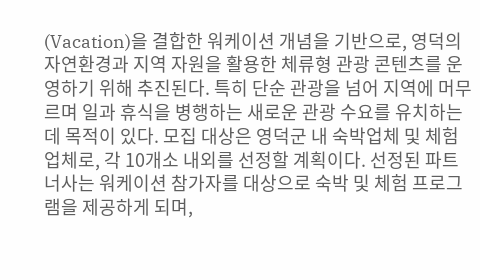(Vacation)을 결합한 워케이션 개념을 기반으로, 영덕의 자연환경과 지역 자원을 활용한 체류형 관광 콘텐츠를 운영하기 위해 추진된다. 특히 단순 관광을 넘어 지역에 머무르며 일과 휴식을 병행하는 새로운 관광 수요를 유치하는 데 목적이 있다. 모집 대상은 영덕군 내 숙박업체 및 체험업체로, 각 10개소 내외를 선정할 계획이다. 선정된 파트너사는 워케이션 참가자를 대상으로 숙박 및 체험 프로그램을 제공하게 되며,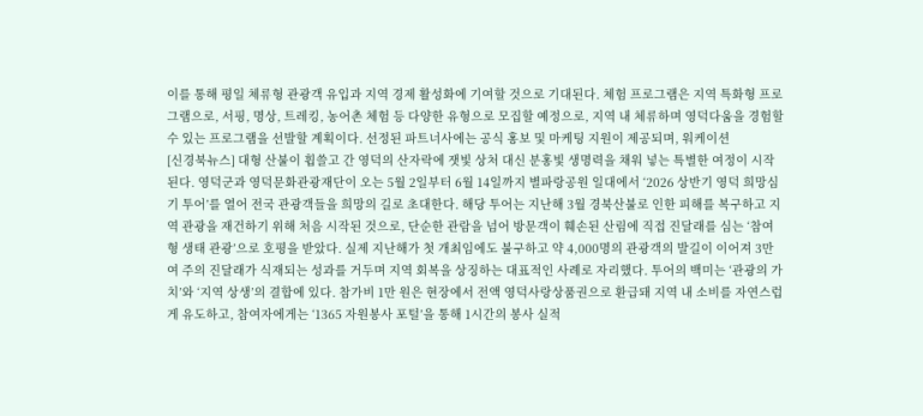이를 통해 평일 체류형 관광객 유입과 지역 경제 활성화에 기여할 것으로 기대된다. 체험 프로그램은 지역 특화형 프로그램으로, 서핑, 명상, 트레킹, 농어촌 체험 등 다양한 유형으로 모집할 예정으로, 지역 내 체류하며 영덕다움을 경험할 수 있는 프로그램을 선발할 계획이다. 선정된 파트너사에는 공식 홍보 및 마케팅 지원이 제공되며, 워케이션
[신경북뉴스] 대형 산불이 휩쓸고 간 영덕의 산자락에 잿빛 상처 대신 분홍빛 생명력을 채워 넣는 특별한 여정이 시작된다. 영덕군과 영덕문화관광재단이 오는 5월 2일부터 6월 14일까지 별파랑공원 일대에서 ‘2026 상반기 영덕 희망심기 투어’를 열어 전국 관광객들을 희망의 길로 초대한다. 해당 투어는 지난해 3월 경북산불로 인한 피해를 복구하고 지역 관광을 재건하기 위해 처음 시작된 것으로, 단순한 관람을 넘어 방문객이 훼손된 산림에 직접 진달래를 심는 ‘참여형 생태 관광’으로 호평을 받았다. 실제 지난해가 첫 개최임에도 불구하고 약 4,000명의 관광객의 발길이 이어져 3만여 주의 진달래가 식재되는 성과를 거두며 지역 회복을 상징하는 대표적인 사례로 자리했다. 투어의 백미는 ‘관광의 가치’와 ‘지역 상생’의 결합에 있다. 참가비 1만 원은 현장에서 전액 영덕사랑상품권으로 환급돼 지역 내 소비를 자연스럽게 유도하고, 참여자에게는 ‘1365 자원봉사 포털’을 통해 1시간의 봉사 실적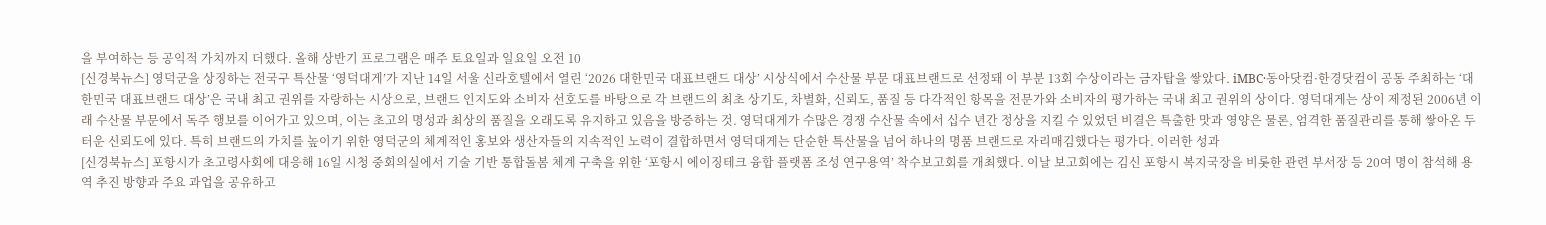을 부여하는 등 공익적 가치까지 더했다. 올해 상반기 프로그램은 매주 토요일과 일요일 오전 10
[신경북뉴스] 영덕군을 상징하는 전국구 특산물 ‘영덕대게’가 지난 14일 서울 신라호텔에서 열린 ‘2026 대한민국 대표브랜드 대상’ 시상식에서 수산물 부문 대표브랜드로 선정돼 이 부분 13회 수상이라는 금자탑을 쌓았다. iMBC·동아닷컴·한경닷컴이 공동 주최하는 ‘대한민국 대표브랜드 대상’은 국내 최고 권위를 자랑하는 시상으로, 브랜드 인지도와 소비자 선호도를 바탕으로 각 브랜드의 최초 상기도, 차별화, 신뢰도, 품질 등 다각적인 항목을 전문가와 소비자의 평가하는 국내 최고 권위의 상이다. 영덕대게는 상이 제정된 2006년 이래 수산물 부문에서 독주 행보를 이어가고 있으며, 이는 초고의 명성과 최상의 품질을 오래도록 유지하고 있음을 방증하는 것. 영덕대게가 수많은 경쟁 수산물 속에서 십수 년간 정상을 지킬 수 있었던 비결은 특출한 맛과 영양은 물론, 엄격한 품질관리를 통해 쌓아온 두터운 신뢰도에 있다. 특히 브랜드의 가치를 높이기 위한 영덕군의 체계적인 홍보와 생산자들의 지속적인 노력이 결합하면서 영덕대게는 단순한 특산물을 넘어 하나의 명품 브랜드로 자리매김했다는 평가다. 이러한 성과
[신경북뉴스] 포항시가 초고령사회에 대응해 16일 시청 중회의실에서 기술 기반 통합돌봄 체계 구축을 위한 ‘포항시 에이징테크 융합 플랫폼 조성 연구용역’ 착수보고회를 개최했다. 이날 보고회에는 김신 포항시 복지국장을 비롯한 관련 부서장 등 20여 명이 참석해 용역 추진 방향과 주요 과업을 공유하고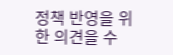정책 반영을 위한 의견을 수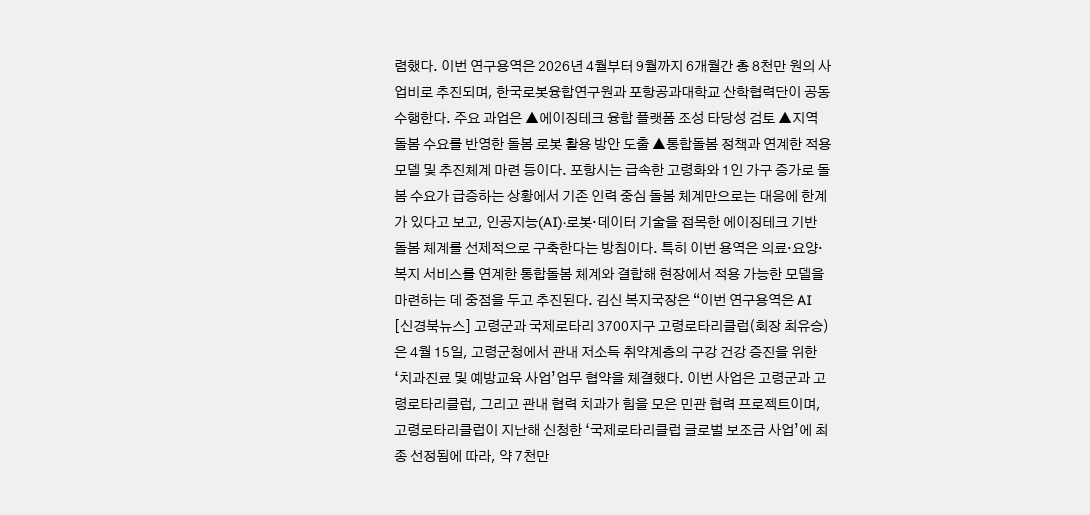렴했다. 이번 연구용역은 2026년 4월부터 9월까지 6개월간 총 8천만 원의 사업비로 추진되며, 한국로봇융합연구원과 포항공과대학교 산학협력단이 공동 수행한다. 주요 과업은 ▲에이징테크 융합 플랫폼 조성 타당성 검토 ▲지역 돌봄 수요를 반영한 돌봄 로봇 활용 방안 도출 ▲통합돌봄 정책과 연계한 적용 모델 및 추진체계 마련 등이다. 포항시는 급속한 고령화와 1인 가구 증가로 돌봄 수요가 급증하는 상황에서 기존 인력 중심 돌봄 체계만으로는 대응에 한계가 있다고 보고, 인공지능(AI)·로봇·데이터 기술을 접목한 에이징테크 기반 돌봄 체계를 선제적으로 구축한다는 방침이다. 특히 이번 용역은 의료·요양·복지 서비스를 연계한 통합돌봄 체계와 결합해 현장에서 적용 가능한 모델을 마련하는 데 중점을 두고 추진된다. 김신 복지국장은 “이번 연구용역은 AI
[신경북뉴스] 고령군과 국제로타리 3700지구 고령로타리클럽(회장 최유승)은 4월 15일, 고령군청에서 관내 저소득 취약계층의 구강 건강 증진을 위한 ‘치과진료 및 예방교육 사업’업무 협약을 체결했다. 이번 사업은 고령군과 고령로타리클럽, 그리고 관내 협력 치과가 힘을 모은 민관 협력 프로젝트이며, 고령로타리클럽이 지난해 신청한 ‘국제로타리클럽 글로벌 보조금 사업’에 최종 선정됨에 따라, 약 7천만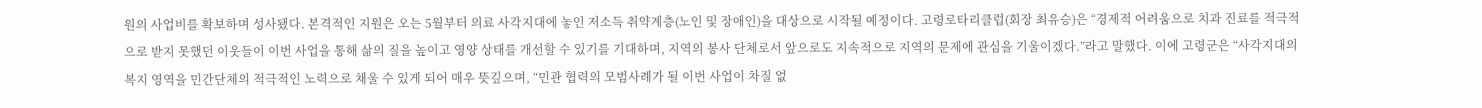원의 사업비를 확보하며 성사됐다. 본격적인 지원은 오는 5월부터 의료 사각지대에 놓인 저소득 취약계층(노인 및 장애인)을 대상으로 시작될 예정이다. 고령로타리클럽(회장 최유승)은 “경제적 어려움으로 치과 진료를 적극적으로 받지 못했던 이웃들이 이번 사업을 통해 삶의 질을 높이고 영양 상태를 개선할 수 있기를 기대하며, 지역의 봉사 단체로서 앞으로도 지속적으로 지역의 문제에 관심을 기울이겠다.”라고 말했다. 이에 고령군은 “사각지대의 복지 영역을 민간단체의 적극적인 노력으로 채울 수 있게 되어 매우 뜻깊으며, “민관 협력의 모범사례가 될 이번 사업이 차질 없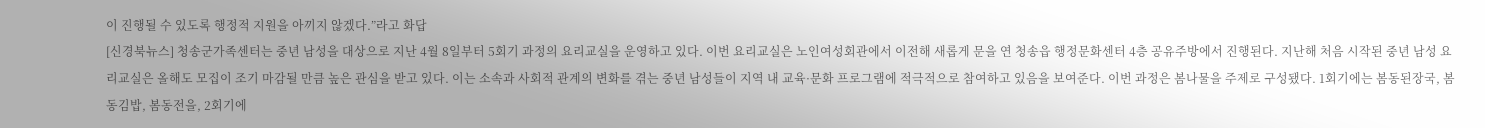이 진행될 수 있도록 행정적 지원을 아끼지 않겠다.”라고 화답
[신경북뉴스] 청송군가족센터는 중년 남성을 대상으로 지난 4월 8일부터 5회기 과정의 요리교실을 운영하고 있다. 이번 요리교실은 노인여성회관에서 이전해 새롭게 문을 연 청송읍 행정문화센터 4층 공유주방에서 진행된다. 지난해 처음 시작된 중년 남성 요리교실은 올해도 모집이 조기 마감될 만큼 높은 관심을 받고 있다. 이는 소속과 사회적 관계의 변화를 겪는 중년 남성들이 지역 내 교육·문화 프로그램에 적극적으로 참여하고 있음을 보여준다. 이번 과정은 봄나물을 주제로 구성됐다. 1회기에는 봄동된장국, 봄동김밥, 봄동전을, 2회기에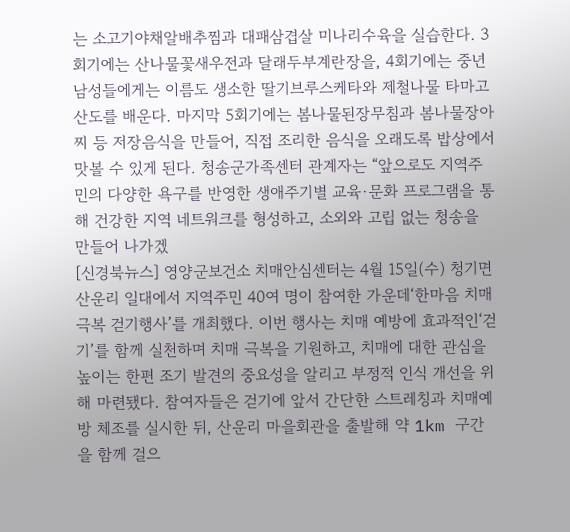는 소고기야채알배추찜과 대패삼겹살 미나리수육을 실습한다. 3회기에는 산나물꽃새우전과 달래두부계란장을, 4회기에는 중년 남성들에게는 이름도 생소한 딸기브루스케타와 제철나물 타마고산도를 배운다. 마지막 5회기에는 봄나물된장무침과 봄나물장아찌 등 저장음식을 만들어, 직접 조리한 음식을 오래도록 밥상에서 맛볼 수 있게 된다. 청송군가족센터 관계자는 “앞으로도 지역주민의 다양한 욕구를 반영한 생애주기별 교육·문화 프로그램을 통해 건강한 지역 네트워크를 형성하고, 소외와 고립 없는 청송을 만들어 나가겠
[신경북뉴스] 영양군보건소 치매안심센터는 4월 15일(수) 청기면 산운리 일대에서 지역주민 40여 명이 참여한 가운데‘한마음 치매극복 걷기행사’를 개최했다. 이번 행사는 치매 예방에 효과적인‘걷기’를 함께 실천하며 치매 극복을 기원하고, 치매에 대한 관심을 높이는 한편 조기 발견의 중요성을 알리고 부정적 인식 개선을 위해 마련됐다. 참여자들은 걷기에 앞서 간단한 스트레칭과 치매예방 체조를 실시한 뒤, 산운리 마을회관을 출발해 약 1km 구간을 함께 걸으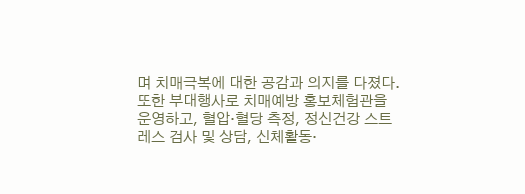며 치매극복에 대한 공감과 의지를 다졌다. 또한 부대행사로 치매예방 홍보체험관을 운영하고, 혈압·혈당 측정, 정신건강 스트레스 검사 및 상담, 신체활동·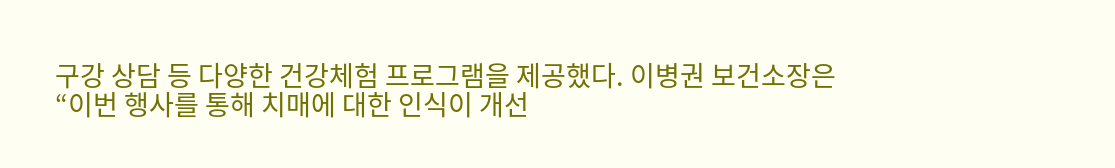구강 상담 등 다양한 건강체험 프로그램을 제공했다. 이병권 보건소장은“이번 행사를 통해 치매에 대한 인식이 개선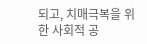되고, 치매극복을 위한 사회적 공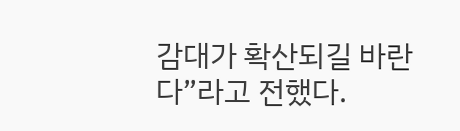감대가 확산되길 바란다”라고 전했다.